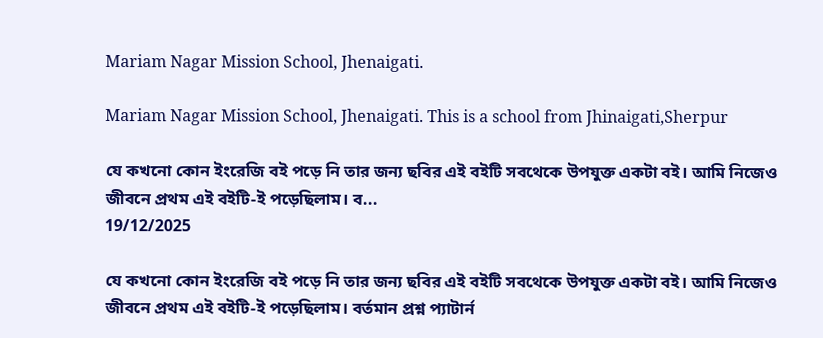Mariam Nagar Mission School, Jhenaigati.

Mariam Nagar Mission School, Jhenaigati. This is a school from Jhinaigati,Sherpur

যে কখনো কোন ইংরেজি বই পড়ে নি তার জন্য ছবির এই বইটি সবথেকে উপযুক্ত একটা বই। আমি নিজেও জীবনে প্রথম এই বইটি-ই পড়েছিলাম। ব...
19/12/2025

যে কখনো কোন ইংরেজি বই পড়ে নি তার জন্য ছবির এই বইটি সবথেকে উপযুক্ত একটা বই। আমি নিজেও জীবনে প্রথম এই বইটি-ই পড়েছিলাম। বর্তমান প্রশ্ন প্যাটার্ন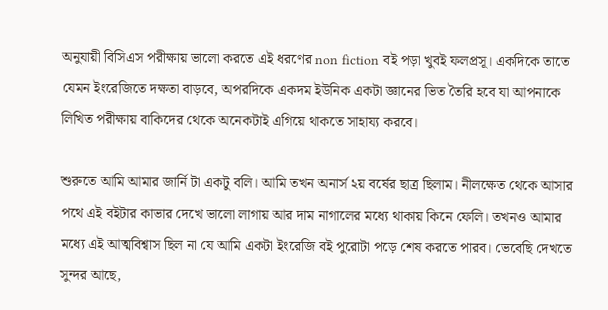অনুযায়ী বিসিএস পরীক্ষায় ভালো করতে এই ধরণের non fiction বই পড়া খুবই ফলপ্রসূ। একদিকে তাতে যেমন ইংরেজিতে দক্ষতা বাড়বে, অপরদিকে একদম ইউনিক একটা জ্ঞানের ভিত তৈরি হবে যা আপনাকে লিখিত পরীক্ষায় বাকিদের থেকে অনেকটাই এগিয়ে থাকতে সাহায্য করবে।

শুরুতে আমি আমার জার্নি টা একটু বলি। আমি তখন অনার্স ২য় বর্ষের ছাত্র ছিলাম। নীলক্ষেত থেকে আসার পথে এই বইটার কাভার দেখে ভালো লাগায় আর দাম নাগালের মধ্যে থাকায় কিনে ফেলি। তখনও আমার মধ্যে এই আত্মবিশ্বাস ছিল না যে আমি একটা ইংরেজি বই পুরোটা পড়ে শেষ করতে পারব। ভেবেছি দেখতে সুন্দর আছে,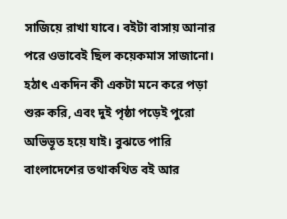সাজিয়ে রাখা যাবে। বইটা বাসায় আনার পরে ওভাবেই ছিল কয়েকমাস সাজানো। হঠাৎ একদিন কী একটা মনে করে পড়া শুরু করি, এবং দুই পৃষ্ঠা পড়েই পুরো অভিভূত হয়ে যাই। বুঝতে পারি বাংলাদেশের তথাকথিত বই আর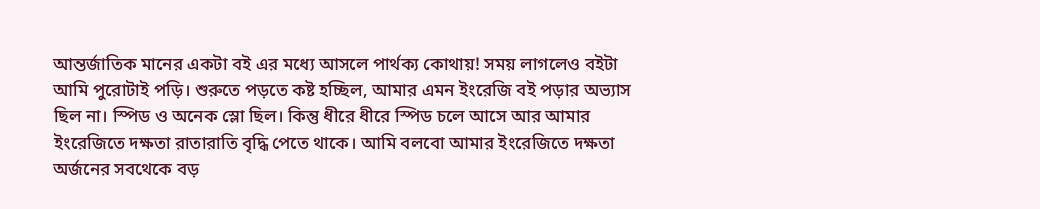আন্তর্জাতিক মানের একটা বই এর মধ্যে আসলে পার্থক্য কোথায়! সময় লাগলেও বইটা আমি পুরোটাই পড়ি। শুরুতে পড়তে কষ্ট হচ্ছিল, আমার এমন ইংরেজি বই পড়ার অভ্যাস ছিল না। স্পিড ও অনেক স্লো ছিল। কিন্তু ধীরে ধীরে স্পিড চলে আসে আর আমার ইংরেজিতে দক্ষতা রাতারাতি বৃদ্ধি পেতে থাকে। আমি বলবো আমার ইংরেজিতে দক্ষতা অর্জনের সবথেকে বড়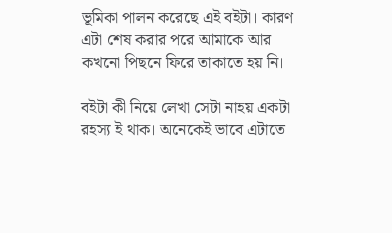ভূমিকা পালন করেছে এই বইটা। কারণ এটা শেষ করার পরে আমাকে আর কখনো পিছনে ফিরে তাকাতে হয় নি।

বইটা কী নিয়ে লেখা সেটা নাহয় একটা রহস্য ই থাক। অনেকেই ভাবে এটাতে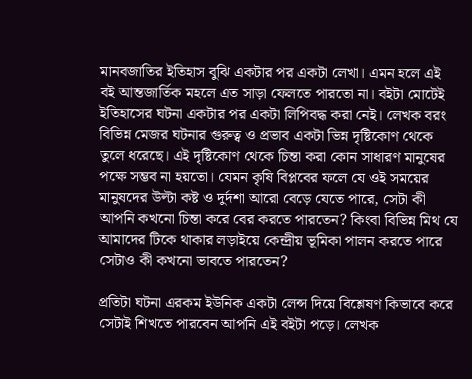মানবজাতির ইতিহাস বুঝি একটার পর একটা লেখা। এমন হলে এই বই আন্তজার্তিক মহলে এত সাড়া ফেলতে পারতো না। বইটা মোটেই ইতিহাসের ঘটনা একটার পর একটা লিপিবদ্ধ করা নেই। লেখক বরং বিভিন্ন মেজর ঘটনার গুরুত্ব ও প্রভাব একটা ভিন্ন দৃষ্টিকোণ থেকে তুলে ধরেছে। এই দৃষ্টিকোণ থেকে চিন্তা করা কোন সাধারণ মানুষের পক্ষে সম্ভব না হয়তো। যেমন কৃষি বিপ্লবের ফলে যে ওই সময়ের মানুষদের উল্টা কষ্ট ও দুর্দশা আরো বেড়ে যেতে পারে, সেটা কী আপনি কখনো চিন্তা করে বের করতে পারতেন? কিংবা বিভিন্ন মিথ যে আমাদের টিকে থাকার লড়াইয়ে কেন্দ্রীয় ভূমিকা পালন করতে পারে সেটাও কী কখনো ভাবতে পারতেন?

প্রতিটা ঘটনা এরকম ইউনিক একটা লেন্স দিয়ে বিশ্লেষণ কিভাবে করে সেটাই শিখতে পারবেন আপনি এই বইটা পড়ে। লেখক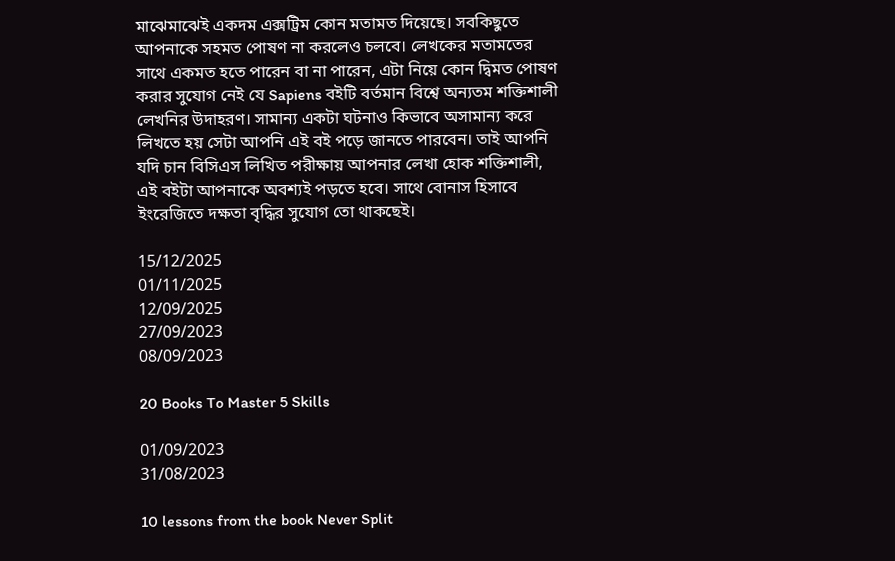মাঝেমাঝেই একদম এক্সট্রিম কোন মতামত দিয়েছে। সবকিছুতে আপনাকে সহমত পোষণ না করলেও চলবে। লেখকের মতামতের সাথে একমত হতে পারেন বা না পারেন, এটা নিয়ে কোন দ্বিমত পোষণ করার সুযোগ নেই যে Sapiens বইটি বর্তমান বিশ্বে অন্যতম শক্তিশালী লেখনির উদাহরণ। সামান্য একটা ঘটনাও কিভাবে অসামান্য করে লিখতে হয় সেটা আপনি এই বই পড়ে জানতে পারবেন। তাই আপনি যদি চান বিসিএস লিখিত পরীক্ষায় আপনার লেখা হোক শক্তিশালী, এই বইটা আপনাকে অবশ্যই পড়তে হবে। সাথে বোনাস হিসাবে ইংরেজিতে দক্ষতা বৃদ্ধির সুযোগ তো থাকছেই।

15/12/2025
01/11/2025
12/09/2025
27/09/2023
08/09/2023

20 Books To Master 5 Skills

01/09/2023
31/08/2023

10 lessons from the book Never Split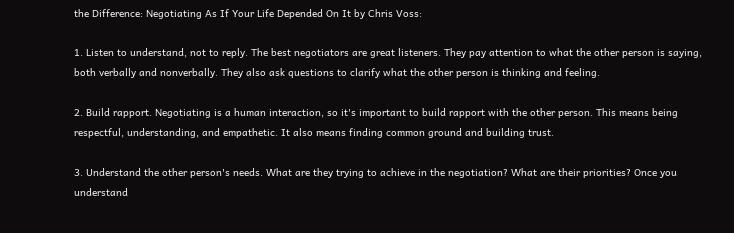the Difference: Negotiating As If Your Life Depended On It by Chris Voss:

1. Listen to understand, not to reply. The best negotiators are great listeners. They pay attention to what the other person is saying, both verbally and nonverbally. They also ask questions to clarify what the other person is thinking and feeling.

2. Build rapport. Negotiating is a human interaction, so it's important to build rapport with the other person. This means being respectful, understanding, and empathetic. It also means finding common ground and building trust.

3. Understand the other person's needs. What are they trying to achieve in the negotiation? What are their priorities? Once you understand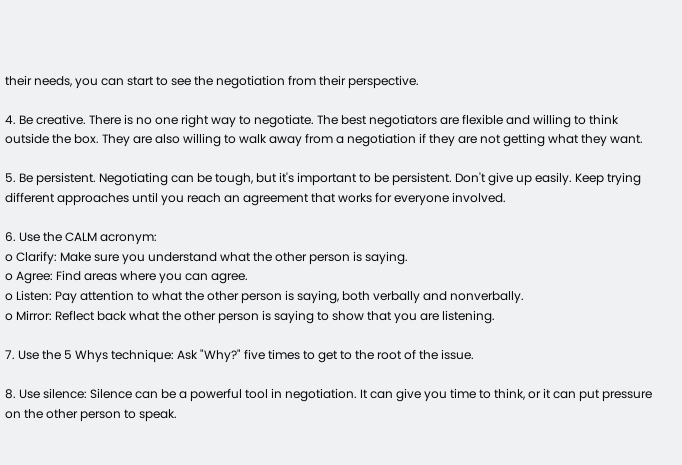their needs, you can start to see the negotiation from their perspective.

4. Be creative. There is no one right way to negotiate. The best negotiators are flexible and willing to think outside the box. They are also willing to walk away from a negotiation if they are not getting what they want.

5. Be persistent. Negotiating can be tough, but it's important to be persistent. Don't give up easily. Keep trying different approaches until you reach an agreement that works for everyone involved.

6. Use the CALM acronym:
o Clarify: Make sure you understand what the other person is saying.
o Agree: Find areas where you can agree.
o Listen: Pay attention to what the other person is saying, both verbally and nonverbally.
o Mirror: Reflect back what the other person is saying to show that you are listening.

7. Use the 5 Whys technique: Ask "Why?" five times to get to the root of the issue.

8. Use silence: Silence can be a powerful tool in negotiation. It can give you time to think, or it can put pressure on the other person to speak.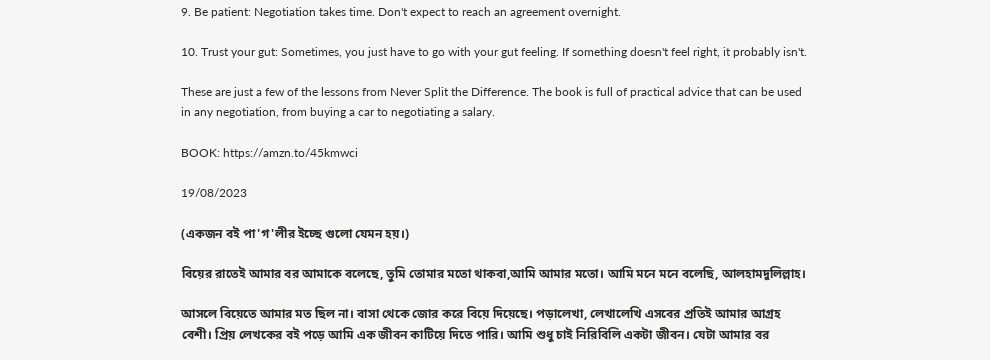9. Be patient: Negotiation takes time. Don't expect to reach an agreement overnight.

10. Trust your gut: Sometimes, you just have to go with your gut feeling. If something doesn't feel right, it probably isn't.

These are just a few of the lessons from Never Split the Difference. The book is full of practical advice that can be used in any negotiation, from buying a car to negotiating a salary.

BOOK: https://amzn.to/45kmwci

19/08/2023

(একজন বই পা'গ'লীর ইচ্ছে গুলো যেমন হয়।)

বিয়ের রাতেই আমার বর আমাকে বলেছে, তুমি তোমার মতো থাকবা,আমি আমার মতো। আমি মনে মনে বলেছি, আলহামদুলিল্লাহ।

আসলে বিয়েতে আমার মত ছিল না। বাসা থেকে জোর করে বিয়ে দিয়েছে। পড়ালেখা, লেখালেখি এসবের প্রতিই আমার আগ্রহ বেশী। প্রিয় লেখকের ব‌ই পড়ে আমি এক জীবন কাটিয়ে দিতে পারি। আমি শুধু চাই নিরিবিলি একটা জীবন। যেটা আমার বর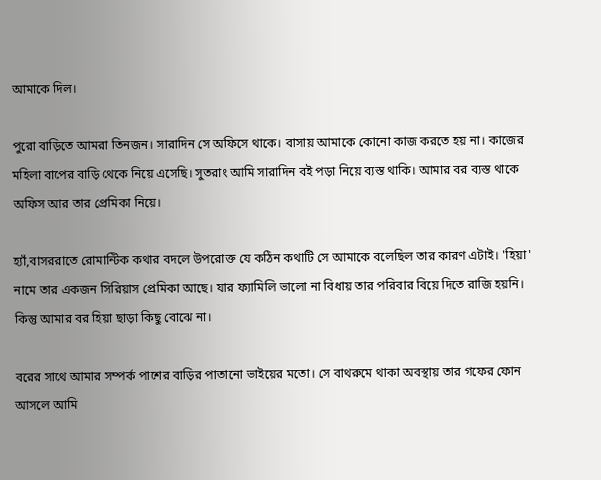আমাকে দিল।

পুরো বাড়িতে আমরা তিনজন। সারাদিন সে অফিসে থাকে। বাসায় আমাকে কোনো কাজ করতে হয় না। কাজের মহিলা বাপের বাড়ি থেকে নিয়ে এসেছি। সুতরাং আমি সারাদিন ব‌ই পড়া নিয়ে ব্যস্ত থাকি। আমার বর ব্যস্ত থাকে অফিস আর তার প্রেমিকা নিয়ে।

হ্যাঁ,বাসররাতে রোমান্টিক কথার বদলে উপরোক্ত যে কঠিন কথাটি সে আমাকে বলেছিল তার কারণ এটাই। 'হিয়া' নামে তার একজন সিরিয়াস প্রেমিকা আছে। যার ফ্যামিলি ভালো না বিধায় তার পরিবার বিয়ে দিতে রাজি হয়নি। কিন্তু আমার বর হিয়া ছাড়া কিছু বোঝে না।

বরের সাথে আমার সম্পর্ক পাশের বাড়ির পাতানো ভাইয়ের মতো। সে বাথরুমে থাকা অবস্থায় তার গফের ফোন আসলে আমি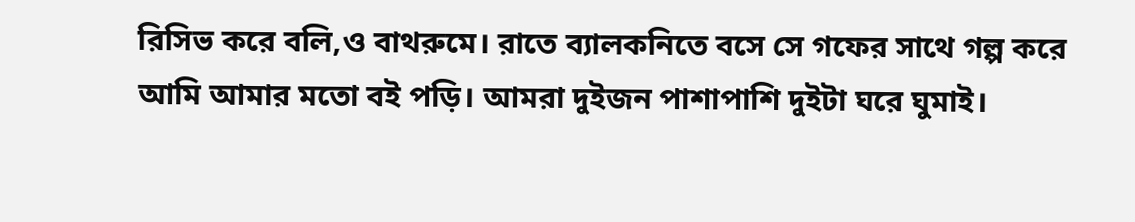রিসিভ করে বলি,ও বাথরুমে। রাতে ব্যালকনিতে বসে সে গফের সাথে গল্প করে আমি আমার মতো ব‌ই পড়ি। আমরা দুইজন পাশাপাশি দুইটা ঘরে ঘুমাই।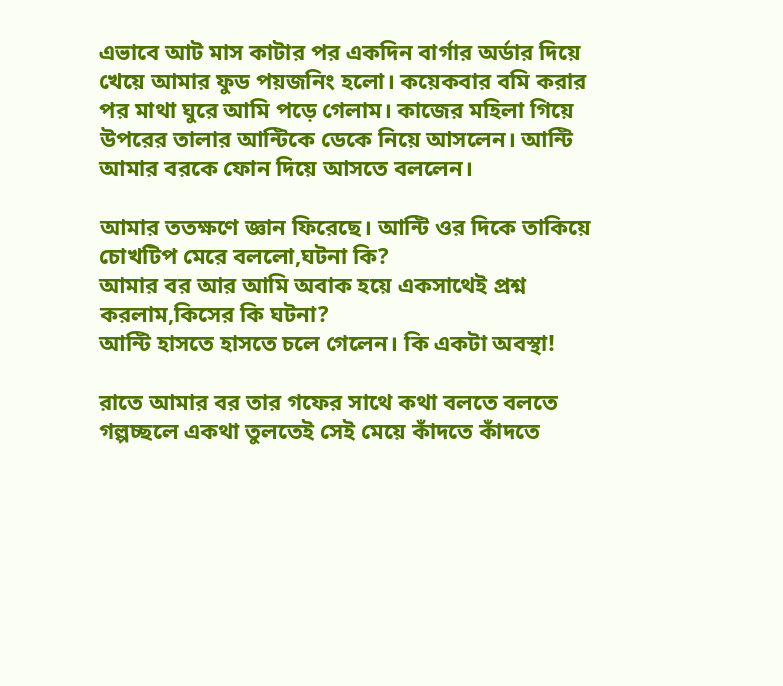এভাবে আট মাস কাটার পর একদিন বার্গার অর্ডার দিয়ে খেয়ে আমার ফুড পয়জনিং হলো। কয়েকবার বমি করার পর মাথা ঘুরে আমি পড়ে গেলাম। কাজের মহিলা গিয়ে উপরের তালার আন্টিকে ডেকে নিয়ে আসলেন। আন্টি আমার বরকে ফোন দিয়ে আসতে বললেন।

আমার ততক্ষণে জ্ঞান ফিরেছে‌। আন্টি ওর দিকে তাকিয়ে চোখটিপ মেরে বললো,ঘটনা কি?
আমার বর আর আমি অবাক হয়ে একসাথেই প্রশ্ন করলাম,কিসের কি ঘটনা?
আন্টি হাসতে হাসতে চলে গেলেন। কি একটা অবস্থা!

রাতে আমার বর তার গফের সাথে কথা বলতে বলতে গল্পচ্ছলে একথা তুলতেই সেই মেয়ে কাঁদতে কাঁদতে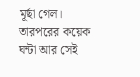মূর্ছা গেল। তারপরের কয়েক ঘন্টা আর সেই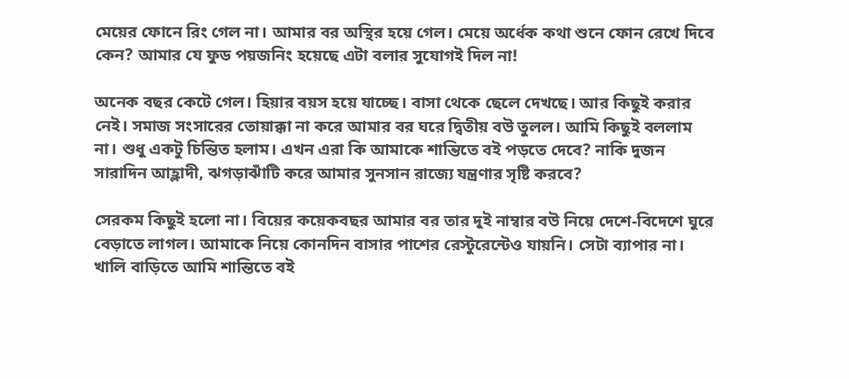মেয়ের ফোনে রিং গেল না। আমার বর অস্থির হয়ে গেল। মেয়ে অর্ধেক কথা শুনে ফোন রেখে দিবে কেন? আমার যে ফুড পয়জনিং হয়েছে এটা বলার সুযোগ‌ই দিল না!

অনেক বছর কেটে গেল। হিয়ার বয়স হয়ে যাচ্ছে। বাসা থেকে ছেলে দেখছে। আর কিছুই করার নেই। সমাজ সংসারের তোয়াক্কা না করে আমার বর ঘরে দ্বিতীয় ব‌উ তুলল। আমি কিছুই বললাম না। শুধু একটু চিন্তিত হলাম। এখন এরা কি আমাকে শান্তিতে ব‌ই পড়তে দেবে? নাকি দুজন সারাদিন আহ্লাদী, ঝগড়াঝাঁটি করে আমার সুনসান রাজ্যে যন্ত্রণার সৃষ্টি করবে?

সেরকম কিছুই হলো না। বিয়ের কয়েকবছর আমার বর তার দুই নাম্বার ব‌উ নিয়ে দেশে-বিদেশে ঘুরে বেড়াতে লাগল। আমাকে নিয়ে কোনদিন বাসার পাশের রেস্টুরেন্টেও যায়নি। সেটা ব্যাপার না। খালি বাড়িতে আমি শান্তিতে ব‌ই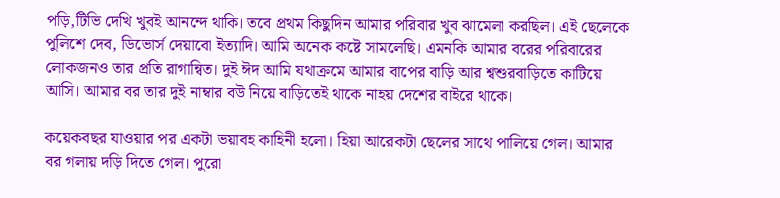পড়ি,টিভি দেখি খুব‌ই আনন্দে থাকি। তবে প্রথম কিছুদিন আমার পরিবার খুব ঝামেলা করছিল। এই ছেলেকে পুলিশে দেব, ডিভোর্স দেয়াবো ইত্যাদি। আমি অনেক কষ্টে সামলেছি। এমনকি আমার বরের পরিবারের লোকজন‌ও তার প্রতি রাগান্বিত। দুই ঈদ আমি যথাক্রমে আমার বাপের বাড়ি আর শ্বশুরবাড়িতে কাটিয়ে আসি। আমার বর তার দুই নাম্বার ব‌উ নিয়ে বাড়িতেই থাকে নাহয় দেশের বাইরে থাকে।

কয়েকবছর যাওয়ার পর একটা ভয়াবহ কাহিনী হলো। হিয়া আরেকটা ছেলের সাথে পালিয়ে গেল। আমার বর গলায় দড়ি দিতে গেল। পুরো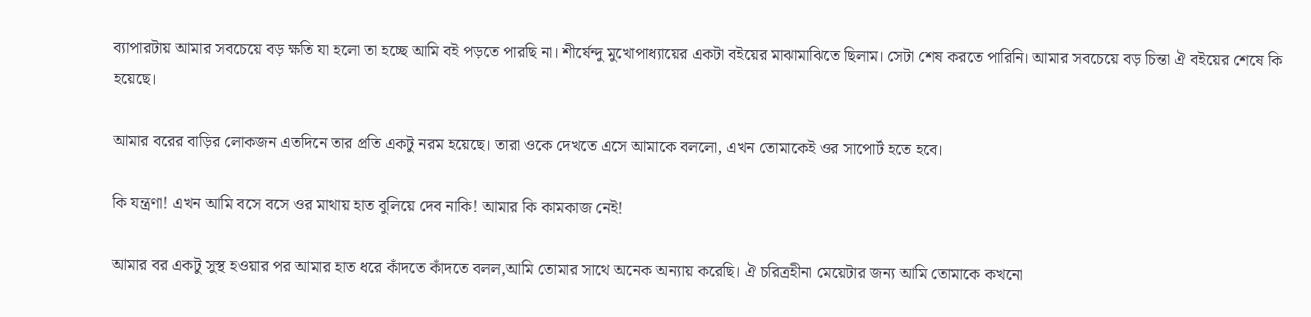ব্যাপারটায় আমার সবচেয়ে বড় ক্ষতি যা হলো তা হচ্ছে আমি ব‌ই পড়তে পারছি না। শীর্ষেন্দু মুখোপাধ্যায়ের একটা ব‌ইয়ের মাঝামাঝিতে ছিলাম। সেটা শেষ করতে পারিনি। আমার সবচেয়ে বড় চিন্তা ঐ ব‌ইয়ের শেষে কি হয়েছে।

আমার বরের বাড়ির লোকজন এতদিনে তার প্রতি একটু নরম হয়েছে। তারা ওকে দেখতে এসে আমাকে বললো, এখন তোমাকেই ওর সাপোর্ট হতে হবে।

কি যন্ত্রণা! এখন আমি বসে বসে ওর মাথায় হাত বুলিয়ে দেব নাকি! আমার কি কামকাজ নেই!

আমার বর একটু সুস্থ হ‌ওয়ার পর আমার হাত ধরে কাঁদতে কাঁদতে বলল,আমি তোমার সাথে অনেক অন্যায় করেছি। ঐ চরিত্রহীনা মেয়েটার জন্য আমি তোমাকে কখনো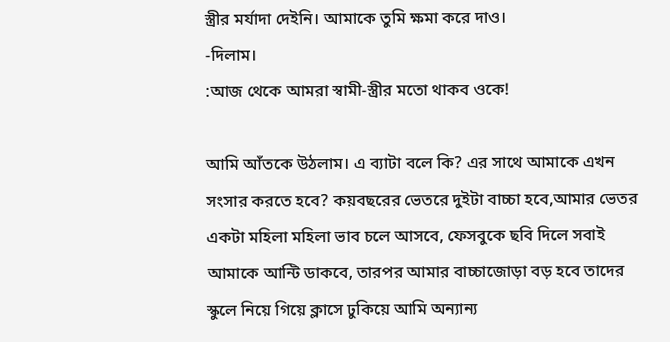স্ত্রীর মর্যাদা দেইনি। আমাকে তুমি ক্ষমা করে দাও।
-দিলাম।
:আজ থেকে আমরা স্বামী-স্ত্রীর মতো থাকব ওকে!

আমি আঁতকে উঠলাম। এ ব্যাটা বলে কি? এর সাথে আমাকে এখন সংসার করতে হবে? কয়বছরের ভেতরে দুইটা বাচ্চা হবে,আমার ভেতর একটা মহিলা মহিলা ভাব চলে আসবে, ফেসবুকে ছবি দিলে সবাই আমাকে আন্টি ডাকবে, তারপর আমার বাচ্চাজোড়া বড় হবে তাদের স্কুলে নিয়ে গিয়ে ক্লাসে ঢুকিয়ে আমি অন্যান্য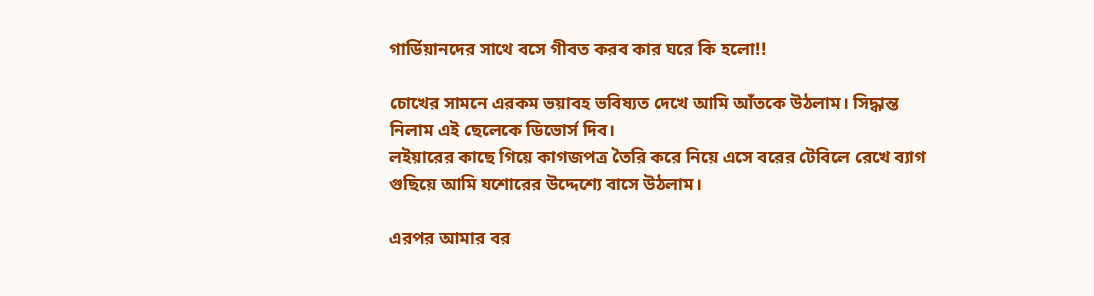গার্ডিয়ানদের সাথে বসে গীবত করব কার ঘরে কি হলো!!

চোখের সামনে এরকম ভয়াবহ ভবিষ্যত দেখে আমি আঁতকে উঠলাম। সিদ্ধান্ত নিলাম এই ছেলেকে ডিভোর্স দিব।
ল‌ইয়ারের কাছে গিয়ে কাগজপত্র তৈরি করে নিয়ে এসে বরের টেবিলে রেখে ব্যাগ গুছিয়ে আমি যশোরের উদ্দেশ্যে বাসে উঠলাম।

এরপর আমার বর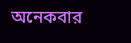অনেকবার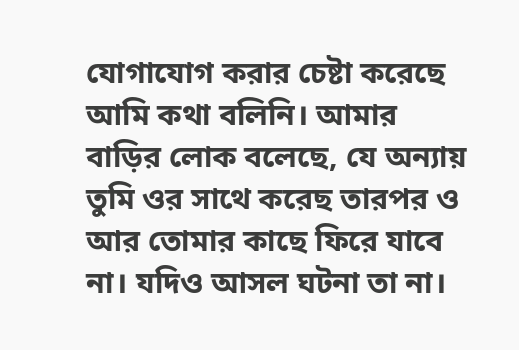যোগাযোগ করার চেষ্টা করেছে আমি কথা বলিনি। আমার বাড়ির লোক বলেছে, যে অন্যায় তুমি ওর সাথে করেছ তারপর ও আর তোমার কাছে ফিরে যাবে না। যদিও আসল ঘটনা তা না।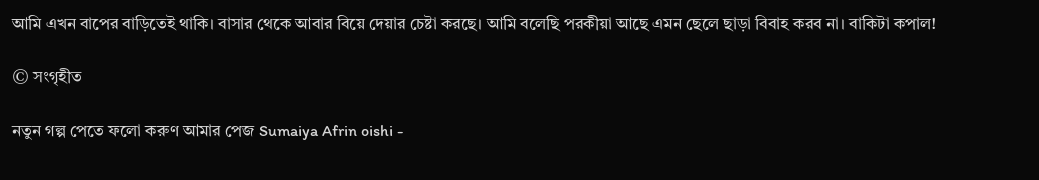আমি এখন বাপের বাড়িতেই থাকি। বাসার থেকে আবার বিয়ে দেয়ার চেষ্টা করছে। আমি বলেছি পরকীয়া আছে এমন ছেলে ছাড়া বিবাহ করব না। বাকিটা কপাল!

© সংগৃহীত

নতুন গল্প পেতে ফলো করুণ আমার পেজ Sumaiya Afrin oishi -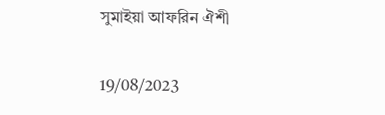সুমাইয়া আফরিন ঐশী

19/08/2023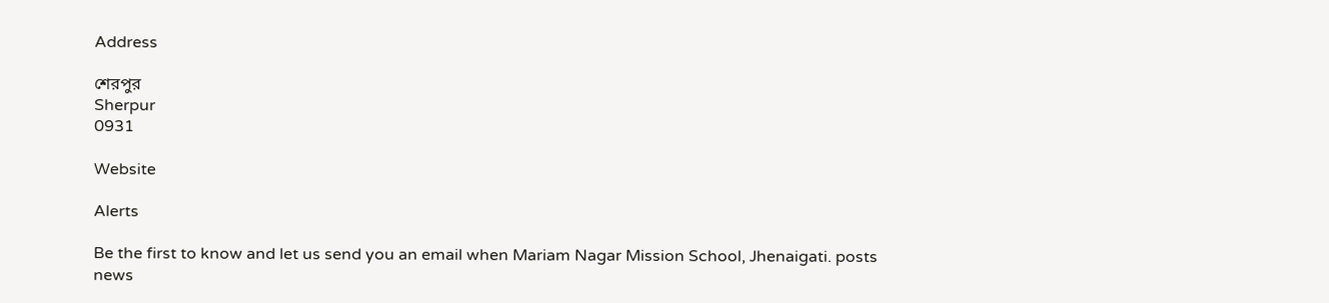Address

শেরপুর
Sherpur
0931

Website

Alerts

Be the first to know and let us send you an email when Mariam Nagar Mission School, Jhenaigati. posts news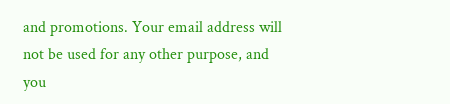and promotions. Your email address will not be used for any other purpose, and you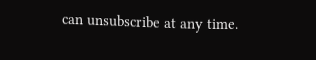can unsubscribe at any time.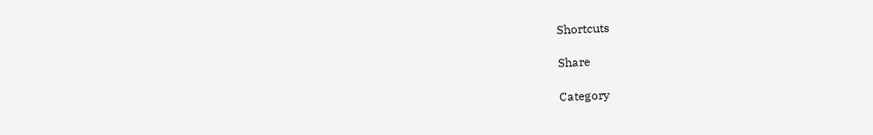Shortcuts

Share

Category